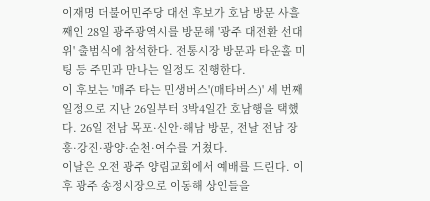이재명 더불어민주당 대선 후보가 호남 방문 사흘째인 28일 광주광역시를 방문해 '광주 대전환 선대위' 출범식에 참석한다. 전통시장 방문과 타운홀 미팅 등 주민과 만나는 일정도 진행한다.
이 후보는 '매주 타는 민생버스'(매타버스)' 세 번째 일정으로 지난 26일부터 3박4일간 호남행을 택했다. 26일 전남 목포·신안·해남 방문, 전날 전남 장흥·강진·광양·순천·여수를 거쳤다.
이날은 오전 광주 양림교회에서 예배를 드린다. 이후 광주 송정시장으로 이동해 상인들을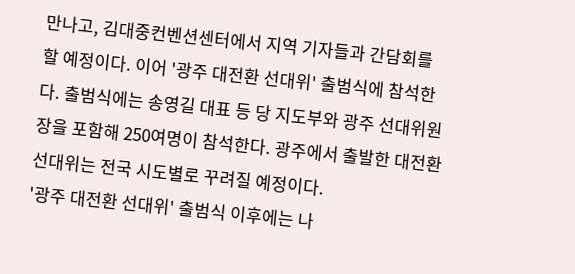만나고, 김대중컨벤션센터에서 지역 기자들과 간담회를 할 예정이다. 이어 '광주 대전환 선대위' 출범식에 참석한다. 출범식에는 송영길 대표 등 당 지도부와 광주 선대위원장을 포함해 250여명이 참석한다. 광주에서 출발한 대전환 선대위는 전국 시도별로 꾸려질 예정이다.
'광주 대전환 선대위' 출범식 이후에는 나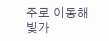주로 이동해 빛가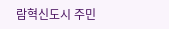람혁신도시 주민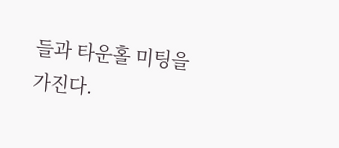들과 타운홀 미팅을 가진다.